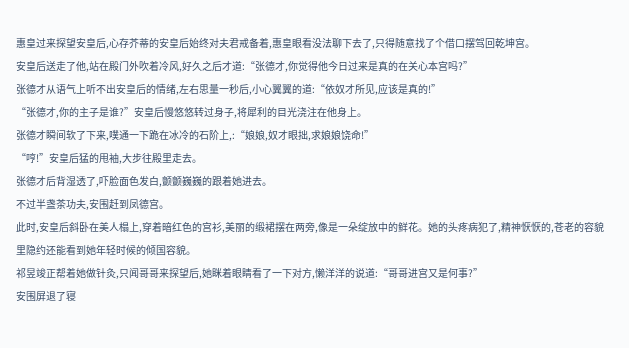惠皇过来探望安皇后,心存芥蒂的安皇后始终对夫君戒备着,惠皇眼看没法聊下去了,只得随意找了个借口摆驾回乾坤宫。
安皇后送走了他,站在殿门外吹着冷风,好久之后才道:“张德才,你觉得他今日过来是真的在关心本宫吗?”
张德才从语气上听不出安皇后的情绪,左右思量一秒后,小心翼翼的道:“依奴才所见,应该是真的!”
“张德才,你的主子是谁?”安皇后慢悠悠转过身子,将犀利的目光浇注在他身上。
张德才瞬间软了下来,噗通一下跪在冰冷的石阶上,:“娘娘,奴才眼拙,求娘娘饶命!”
“哼!”安皇后猛的甩袖,大步往殿里走去。
张德才后背湿透了,吓脸面色发白,颤颤巍巍的跟着她进去。
不过半盏茶功夫,安围赶到凤德宫。
此时,安皇后斜卧在美人榻上,穿着暗红色的宫衫,美丽的缎裙摆在两旁,像是一朵绽放中的鲜花。她的头疼病犯了,精神恹恹的,苍老的容貌里隐约还能看到她年轻时候的倾国容貌。
祁昱竣正帮着她做针灸,只闻哥哥来探望后,她眯着眼睛看了一下对方,懒洋洋的说道:“哥哥进宫又是何事?”
安围屏退了寝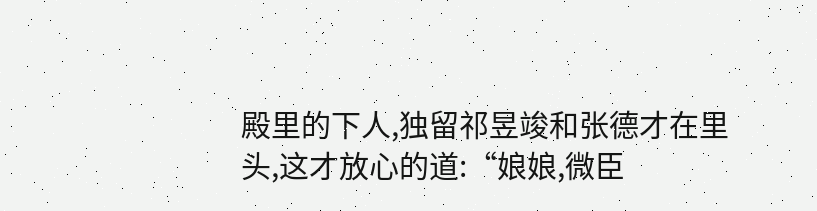殿里的下人,独留祁昱竣和张德才在里头,这才放心的道:“娘娘,微臣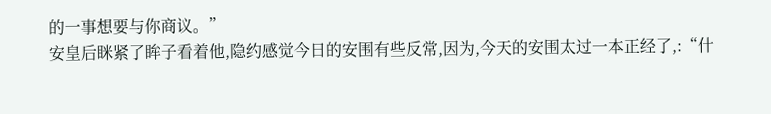的一事想要与你商议。”
安皇后眯紧了眸子看着他,隐约感觉今日的安围有些反常,因为,今天的安围太过一本正经了,:“什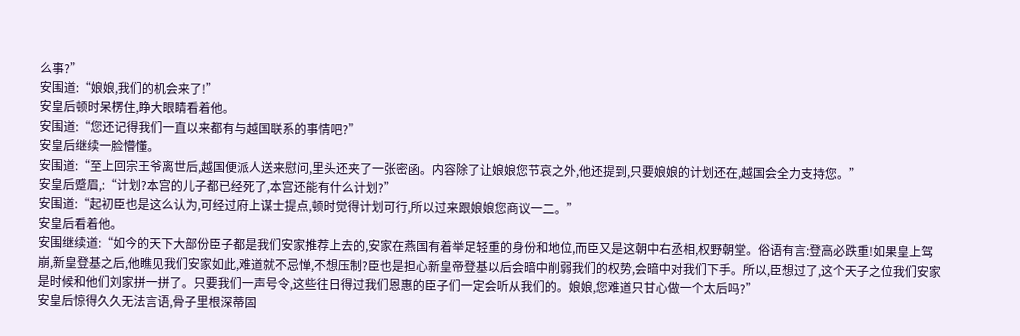么事?”
安围道:“娘娘,我们的机会来了!”
安皇后顿时呆楞住,睁大眼睛看着他。
安围道:“您还记得我们一直以来都有与越国联系的事情吧?”
安皇后继续一脸懵懂。
安围道:“至上回宗王爷离世后,越国便派人送来慰问,里头还夹了一张密函。内容除了让娘娘您节哀之外,他还提到,只要娘娘的计划还在,越国会全力支持您。”
安皇后蹙眉,:“计划?本宫的儿子都已经死了,本宫还能有什么计划?”
安围道:“起初臣也是这么认为,可经过府上谋士提点,顿时觉得计划可行,所以过来跟娘娘您商议一二。”
安皇后看着他。
安围继续道:“如今的天下大部份臣子都是我们安家推荐上去的,安家在燕国有着举足轻重的身份和地位,而臣又是这朝中右丞相,权野朝堂。俗语有言:登高必跌重!如果皇上驾崩,新皇登基之后,他瞧见我们安家如此,难道就不忌惮,不想压制?臣也是担心新皇帝登基以后会暗中削弱我们的权势,会暗中对我们下手。所以,臣想过了,这个天子之位我们安家是时候和他们刘家拼一拼了。只要我们一声号令,这些往日得过我们恩惠的臣子们一定会听从我们的。娘娘,您难道只甘心做一个太后吗?”
安皇后惊得久久无法言语,骨子里根深蒂固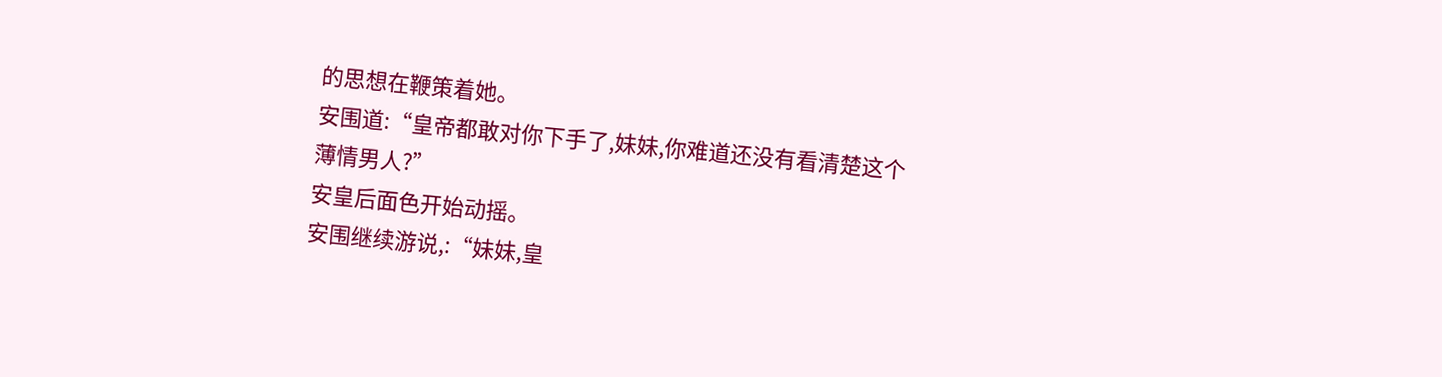的思想在鞭策着她。
安围道:“皇帝都敢对你下手了,妹妹,你难道还没有看清楚这个薄情男人?”
安皇后面色开始动摇。
安围继续游说,:“妹妹,皇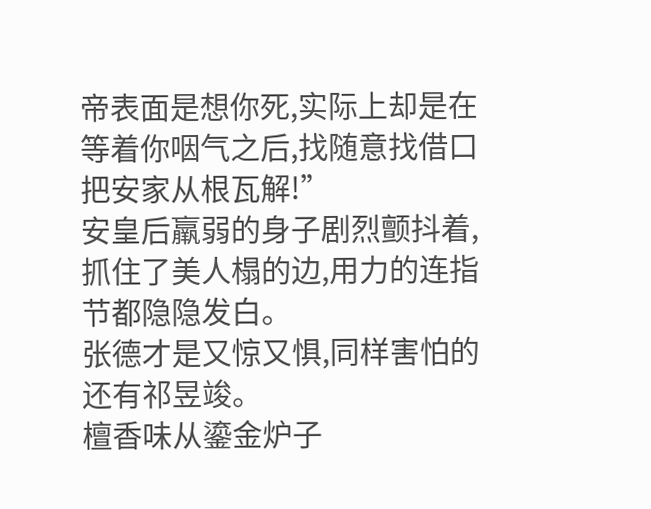帝表面是想你死,实际上却是在等着你咽气之后,找随意找借口把安家从根瓦解!”
安皇后羸弱的身子剧烈颤抖着,抓住了美人榻的边,用力的连指节都隐隐发白。
张德才是又惊又惧,同样害怕的还有祁昱竣。
檀香味从鎏金炉子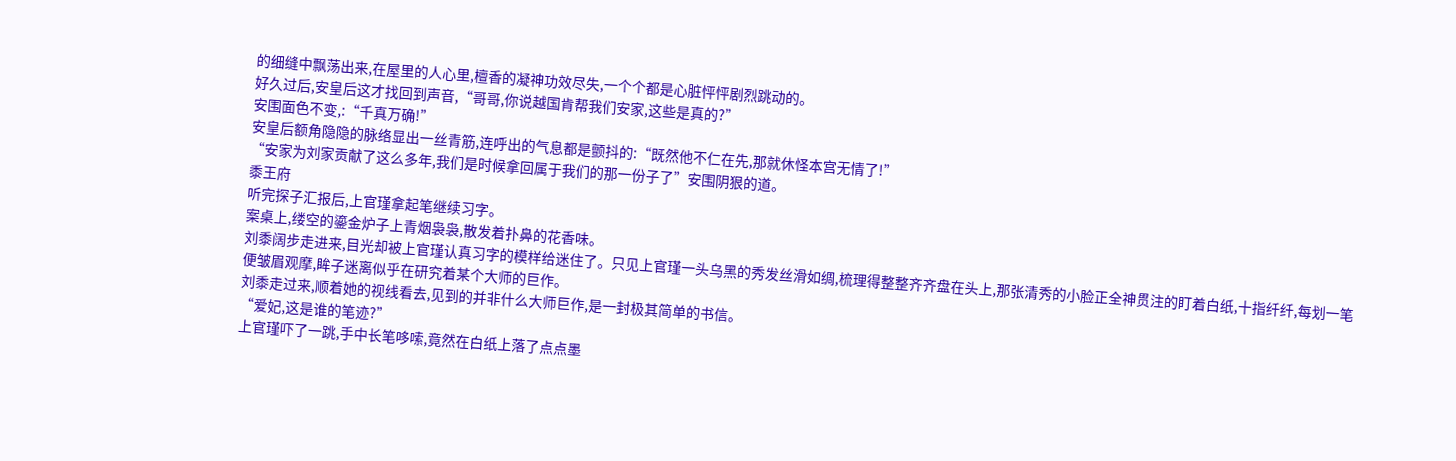的细缝中飘荡出来,在屋里的人心里,檀香的凝神功效尽失,一个个都是心脏怦怦剧烈跳动的。
好久过后,安皇后这才找回到声音,“哥哥,你说越国肯帮我们安家,这些是真的?”
安围面色不变,:“千真万确!”
安皇后额角隐隐的脉络显出一丝青筋,连呼出的气息都是颤抖的:“既然他不仁在先,那就休怪本宫无情了!”
“安家为刘家贡献了这么多年,我们是时候拿回属于我们的那一份子了”安围阴狠的道。
黍王府
听完探子汇报后,上官瑾拿起笔继续习字。
案桌上,缕空的鎏金炉子上青烟袅袅,散发着扑鼻的花香味。
刘黍阔步走进来,目光却被上官瑾认真习字的模样给迷住了。只见上官瑾一头乌黑的秀发丝滑如绸,梳理得整整齐齐盘在头上,那张清秀的小脸正全神贯注的盯着白纸,十指纤纤,每划一笔便皱眉观摩,眸子迷离似乎在研究着某个大师的巨作。
刘黍走过来,顺着她的视线看去,见到的并非什么大师巨作,是一封极其简单的书信。
“爱妃,这是谁的笔迹?”
上官瑾吓了一跳,手中长笔哆嗦,竟然在白纸上落了点点墨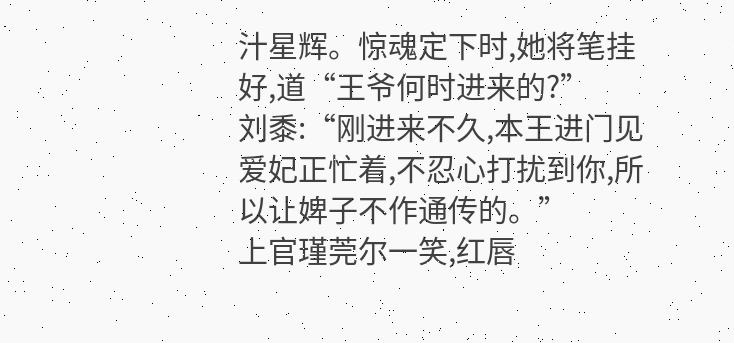汁星辉。惊魂定下时,她将笔挂好,道“王爷何时进来的?”
刘黍:“刚进来不久,本王进门见爱妃正忙着,不忍心打扰到你,所以让婢子不作通传的。”
上官瑾莞尔一笑,红唇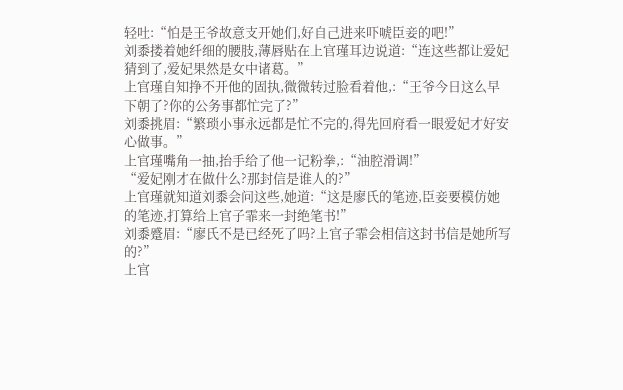轻吐:“怕是王爷故意支开她们,好自己进来吓唬臣妾的吧!”
刘黍搂着她纤细的腰肢,薄唇贴在上官瑾耳边说道:“连这些都让爱妃猜到了,爱妃果然是女中诸葛。”
上官瑾自知挣不开他的固执,微微转过脸看着他,:“王爷今日这么早下朝了?你的公务事都忙完了?”
刘黍挑眉:“繁琐小事永远都是忙不完的,得先回府看一眼爱妃才好安心做事。”
上官瑾嘴角一抽,抬手给了他一记粉拳,:“油腔滑调!”
“爱妃刚才在做什么?那封信是谁人的?”
上官瑾就知道刘黍会问这些,她道:“这是廖氏的笔迹,臣妾要模仿她的笔迹,打算给上官子霏来一封绝笔书!”
刘黍蹙眉:“廖氏不是已经死了吗?上官子霏会相信这封书信是她所写的?”
上官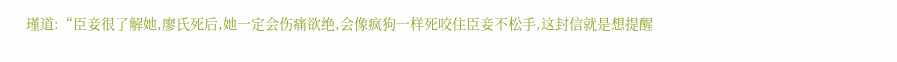瑾道:“臣妾很了解她,廖氏死后,她一定会伤痛欲绝,会像疯狗一样死咬住臣妾不松手,这封信就是想提醒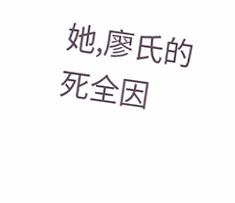她,廖氏的死全因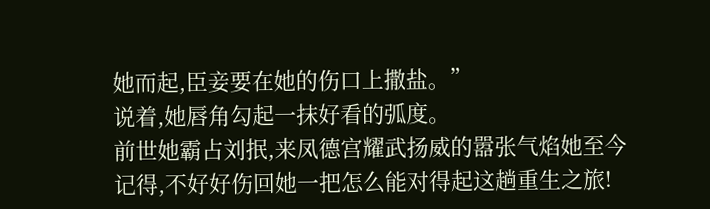她而起,臣妾要在她的伤口上撒盐。”
说着,她唇角勾起一抹好看的弧度。
前世她霸占刘抿,来凤德宫耀武扬威的嚣张气焰她至今记得,不好好伤回她一把怎么能对得起这趟重生之旅!